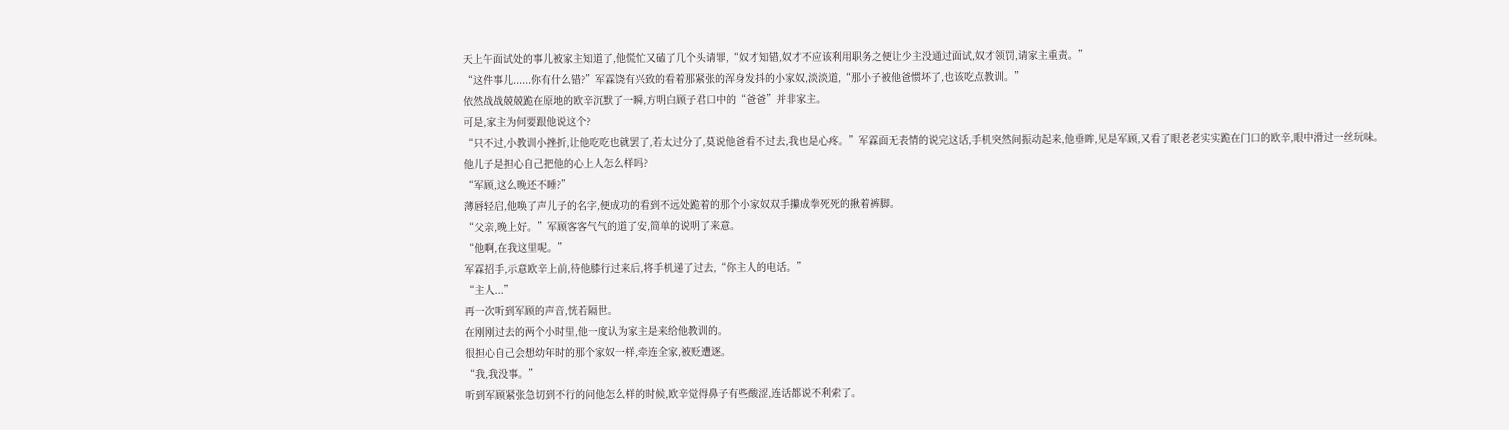天上午面试处的事儿被家主知道了,他慌忙又磕了几个头请罪,“奴才知错,奴才不应该利用职务之便让少主没通过面试,奴才领罚,请家主重责。”
“这件事儿......你有什么错?”军霖饶有兴致的看着那紧张的浑身发抖的小家奴,淡淡道,“那小子被他爸惯坏了,也该吃点教训。”
依然战战兢兢跪在原地的欧辛沉默了一瞬,方明白顾子君口中的“爸爸”并非家主。
可是,家主为何要跟他说这个?
“只不过,小教训小挫折,让他吃吃也就罢了,若太过分了,莫说他爸看不过去,我也是心疼。”军霖面无表情的说完这话,手机突然间振动起来,他垂眸,见是军顾,又看了眼老老实实跪在门口的欧辛,眼中滑过一丝玩味。
他儿子是担心自己把他的心上人怎么样吗?
“军顾,这么晚还不睡?”
薄唇轻启,他唤了声儿子的名字,便成功的看到不远处跪着的那个小家奴双手攥成拳死死的揪着裤脚。
“父亲,晚上好。”军顾客客气气的道了安,简单的说明了来意。
“他啊,在我这里呢。”
军霖招手,示意欧辛上前,待他膝行过来后,将手机递了过去,“你主人的电话。”
“主人...”
再一次听到军顾的声音,恍若隔世。
在刚刚过去的两个小时里,他一度认为家主是来给他教训的。
很担心自己会想幼年时的那个家奴一样,牵连全家,被贬遭逐。
“我,我没事。”
听到军顾紧张急切到不行的问他怎么样的时候,欧辛觉得鼻子有些酸涩,连话都说不利索了。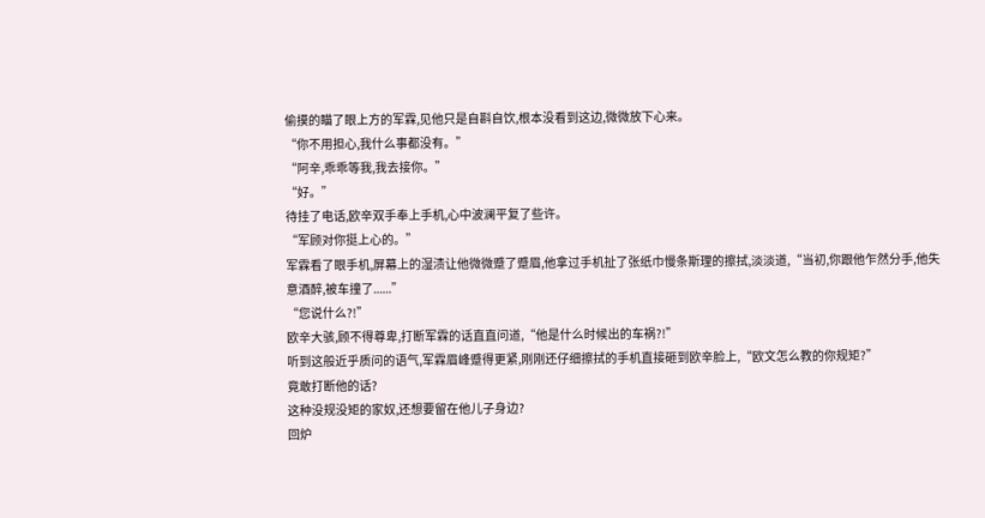偷摸的瞄了眼上方的军霖,见他只是自斟自饮,根本没看到这边,微微放下心来。
“你不用担心,我什么事都没有。”
“阿辛,乖乖等我,我去接你。”
“好。”
待挂了电话,欧辛双手奉上手机,心中波澜平复了些许。
“军顾对你挺上心的。”
军霖看了眼手机,屏幕上的湿渍让他微微蹙了蹙眉,他拿过手机扯了张纸巾慢条斯理的擦拭,淡淡道,“当初,你跟他乍然分手,他失意酒醉,被车撞了......”
“您说什么?!”
欧辛大骇,顾不得尊卑,打断军霖的话直直问道,“他是什么时候出的车祸?!”
听到这般近乎质问的语气,军霖眉峰蹙得更紧,刚刚还仔细擦拭的手机直接砸到欧辛脸上,“欧文怎么教的你规矩?”
竟敢打断他的话?
这种没规没矩的家奴,还想要留在他儿子身边?
回炉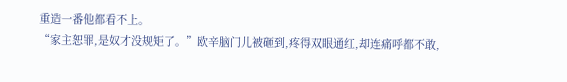重造一番他都看不上。
“家主恕罪,是奴才没规矩了。”欧辛脑门儿被砸到,疼得双眼通红,却连痛呼都不敢,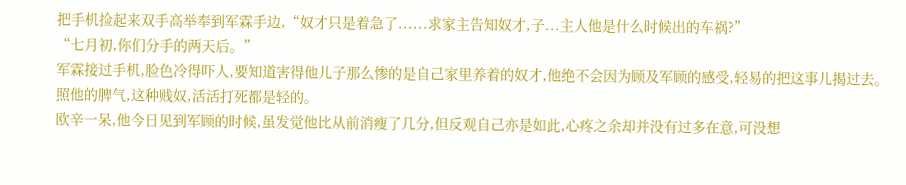把手机捡起来双手高举奉到军霖手边,“奴才只是着急了......求家主告知奴才,子...主人他是什么时候出的车祸?”
“七月初,你们分手的两天后。”
军霖接过手机,脸色冷得吓人,要知道害得他儿子那么惨的是自己家里养着的奴才,他绝不会因为顾及军顾的感受,轻易的把这事儿揭过去。
照他的脾气,这种贱奴,活活打死都是轻的。
欧辛一呆,他今日见到军顾的时候,虽发觉他比从前消瘦了几分,但反观自己亦是如此,心疼之余却并没有过多在意,可没想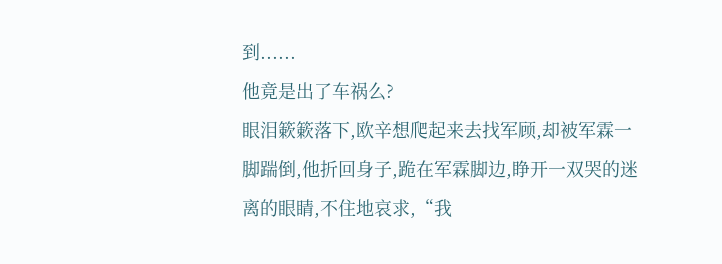到......
他竟是出了车祸么?
眼泪簌簌落下,欧辛想爬起来去找军顾,却被军霖一脚踹倒,他折回身子,跪在军霖脚边,睁开一双哭的迷离的眼睛,不住地哀求,“我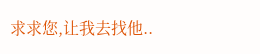求求您,让我去找他..